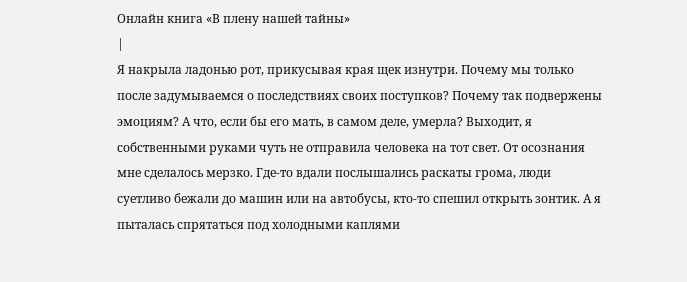Онлайн книга «В плену нашей тайны»
|
Я накрыла ладонью рот, прикусывая края щек изнутри. Почему мы только после задумываемся о последствиях своих поступков? Почему так подвержены эмоциям? А что, если бы его мать, в самом деле, умерла? Выходит, я собственными руками чуть не отправила человека на тот свет. От осознания мне сделалось мерзко. Где-то вдали послышались раскаты грома, люди суетливо бежали до машин или на автобусы, кто-то спешил открыть зонтик. А я пыталась спрятаться под холодными каплями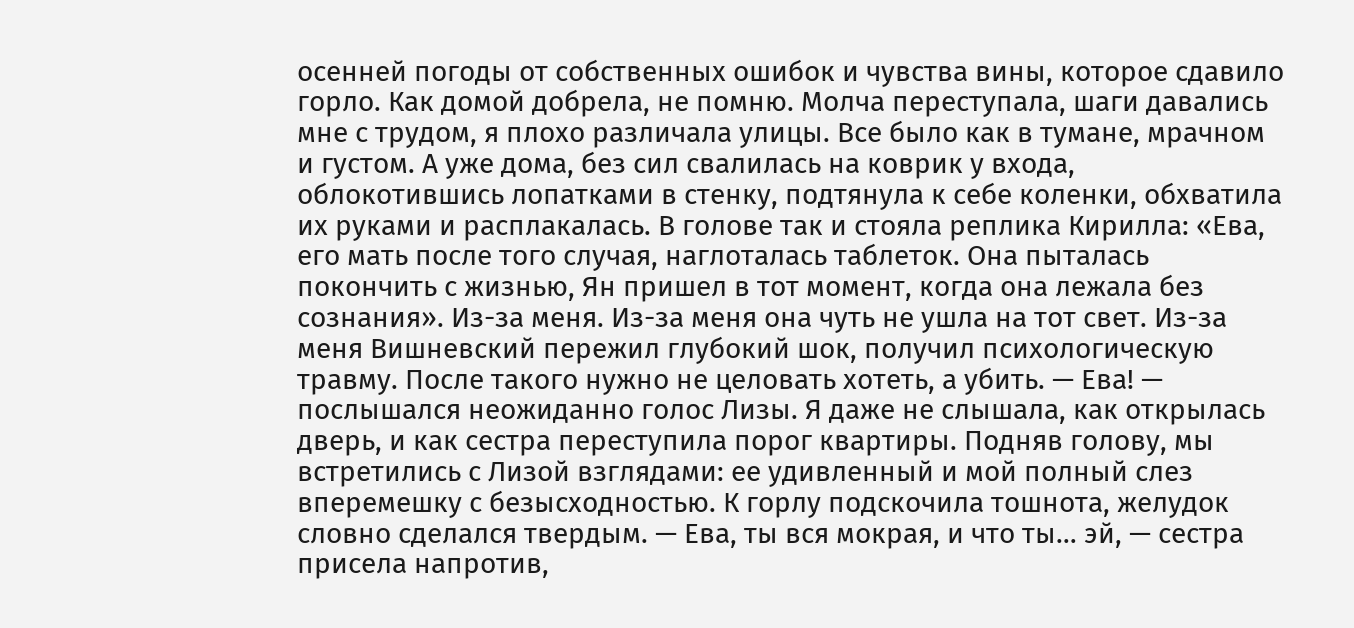осенней погоды от собственных ошибок и чувства вины, которое сдавило горло. Как домой добрела, не помню. Молча переступала, шаги давались мне с трудом, я плохо различала улицы. Все было как в тумане, мрачном и густом. А уже дома, без сил свалилась на коврик у входа, облокотившись лопатками в стенку, подтянула к себе коленки, обхватила их руками и расплакалась. В голове так и стояла реплика Кирилла: «Ева, его мать после того случая, наглоталась таблеток. Она пыталась покончить с жизнью, Ян пришел в тот момент, когда она лежала без сознания». Из-за меня. Из-за меня она чуть не ушла на тот свет. Из-за меня Вишневский пережил глубокий шок, получил психологическую травму. После такого нужно не целовать хотеть, а убить. — Ева! — послышался неожиданно голос Лизы. Я даже не слышала, как открылась дверь, и как сестра переступила порог квартиры. Подняв голову, мы встретились с Лизой взглядами: ее удивленный и мой полный слез вперемешку с безысходностью. К горлу подскочила тошнота, желудок словно сделался твердым. — Ева, ты вся мокрая, и что ты… эй, — сестра присела напротив,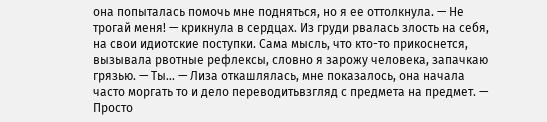она попыталась помочь мне подняться, но я ее оттолкнула. — Не трогай меня! — крикнула в сердцах. Из груди рвалась злость на себя, на свои идиотские поступки. Сама мысль, что кто-то прикоснется, вызывала рвотные рефлексы, словно я зарожу человека, запачкаю грязью. — Ты… — Лиза откашлялась, мне показалось, она начала часто моргать то и дело переводитьвзгляд с предмета на предмет. — Просто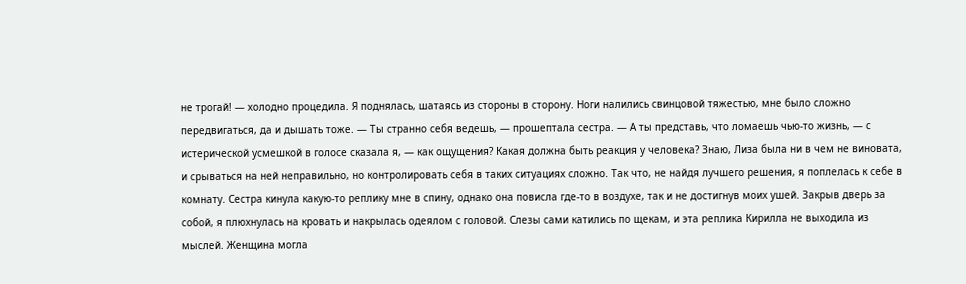не трогай! — холодно процедила. Я поднялась, шатаясь из стороны в сторону. Ноги налились свинцовой тяжестью, мне было сложно передвигаться, да и дышать тоже. — Ты странно себя ведешь, — прошептала сестра. — А ты представь, что ломаешь чью-то жизнь, — с истерической усмешкой в голосе сказала я, — как ощущения? Какая должна быть реакция у человека? Знаю, Лиза была ни в чем не виновата, и срываться на ней неправильно, но контролировать себя в таких ситуациях сложно. Так что, не найдя лучшего решения, я поплелась к себе в комнату. Сестра кинула какую-то реплику мне в спину, однако она повисла где-то в воздухе, так и не достигнув моих ушей. Закрыв дверь за собой, я плюхнулась на кровать и накрылась одеялом с головой. Слезы сами катились по щекам, и эта реплика Кирилла не выходила из мыслей. Женщина могла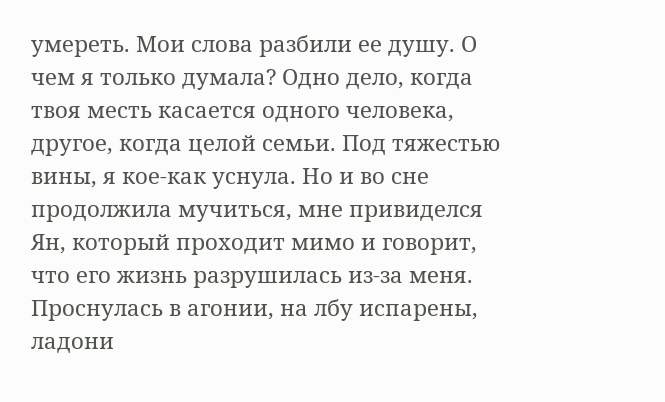умереть. Мои слова разбили ее душу. О чем я только думала? Одно дело, когда твоя месть касается одного человека, другое, когда целой семьи. Под тяжестью вины, я кое-как уснула. Но и во сне продолжила мучиться, мне привиделся Ян, который проходит мимо и говорит, что его жизнь разрушилась из-за меня. Проснулась в агонии, на лбу испарены, ладони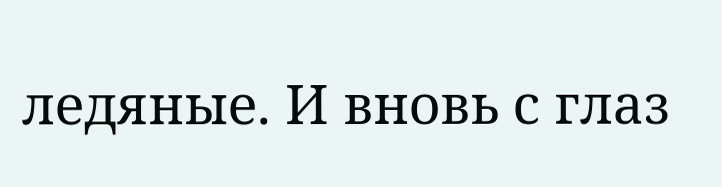ледяные. И вновь с глаз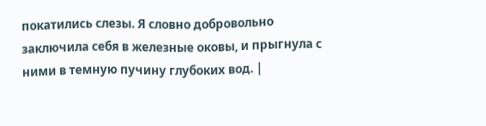покатились слезы. Я словно добровольно заключила себя в железные оковы, и прыгнула с ними в темную пучину глубоких вод. |